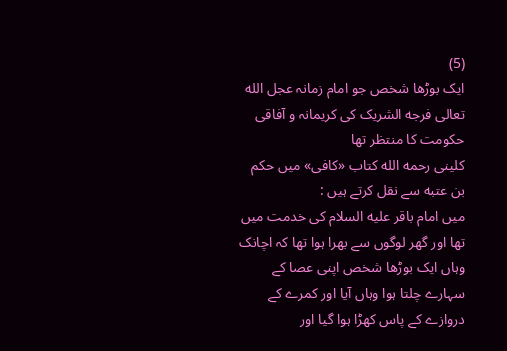(5)
ایک بوڑھا شخص جو امام زمانہ عجل الله تعالی فرجه الشریک کی کریمانہ و آفاقی حکومت کا منتظر تھا
كلينى رحمه الله كتاب «كافى» میں حكم بن عتبه سے نقل کرتے ہیں :
میں امام باقر عليه السلام کی خدمت میں تھا اور گھر لوگوں سے بھرا ہوا تھا کہ اچانک وہاں ایک بوڑھا شخص اپنی عصا کے سہارے چلتا ہوا وہاں آیا اور کمرے کے دروازے کے پاس کھڑا ہوا گیا اور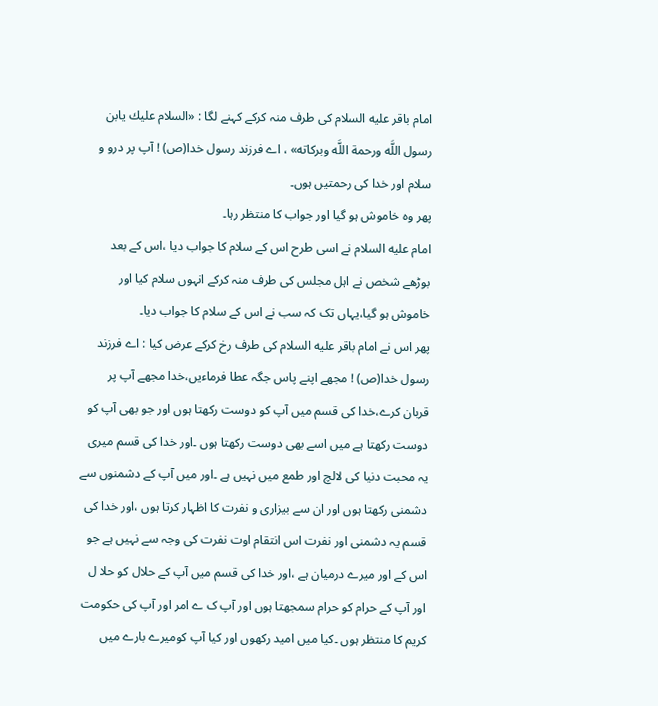امام باقر عليه السلام کی طرف منہ کرکے کہنے لگا : «السلام عليك يابن رسول اللَّه ورحمة اللَّه وبركاته» ، اے فرزند رسول خدا(ص) ! آپ پر درو و سلام اور خدا کی رحمتیں ہوں۔
پھر وہ خاموش ہو گیا اور جواب کا منتظر رہا۔
امام عليه السلام نے اسی طرح اس کے سلام کا جواب دیا ،اس کے بعد بوڑھے شخص نے اہل مجلس کی طرف منہ کرکے انہوں سلام کیا اور خاموش ہو گیا،یہاں تک کہ سب نے اس کے سلام کا جواب دیا۔
پھر اس نے امام باقر عليه السلام کی طرف رخ کرکے عرض کیا : اے فرزند رسول خدا(ص) ! مجھے اپنے پاس جگہ عطا فرماءیں،خدا مجھے آپ پر قربان کرے،خدا کی قسم میں آپ کو دوست رکھتا ہوں اور جو بھی آپ کو دوست رکھتا ہے میں اسے بھی دوست رکھتا ہوں ۔اور خدا کی قسم میری یہ محبت دنیا کی لالچ اور طمع میں نہیں ہے ۔اور میں آپ کے دشمنوں سے دشمنی رکھتا ہوں اور ان سے بیزاری و نفرت کا اظہار کرتا ہوں ،اور خدا کی قسم یہ دشمنی اور نفرت اس انتقام اوت نفرت کی وجہ سے نہیں ہے جو اس کے اور میرے درمیان ہے ،اور خدا کی قسم میں آپ کے حلال کو حلا ل اور آپ کے حرام کو حرام سمجھتا ہوں اور آپ ک ے امر اور آپ کی حکومت کریم کا منتظر ہوں ۔کیا میں امید رکھوں اور کیا آپ کومیرے بارے میں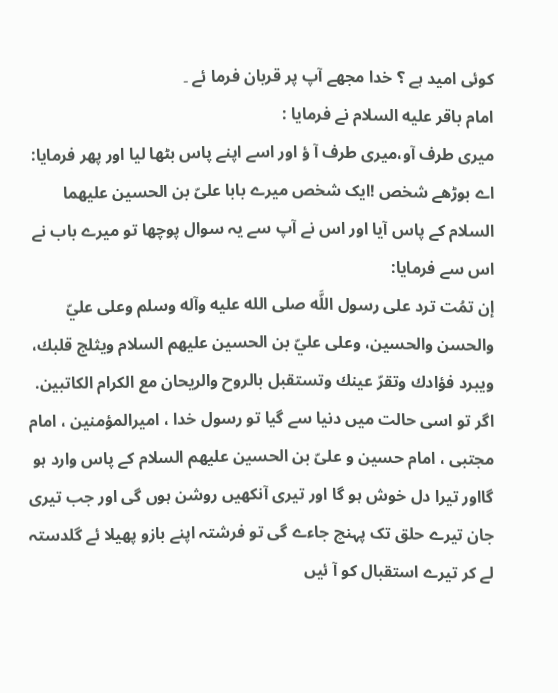کوئی امید ہے ؟ خدا مجھے آپ پر قربان فرما ئے ۔
امام باقر عليه السلام نے فرمایا :
میری طرف آو،میری طرف آ ؤ اور اسے اپنے پاس بٹھا لیا اور پھر فرمایا:
اے بوڑھے شخص !ایک شخص میرے بابا علىّ بن الحسين عليهما السلام کے پاس آیا اور اس نے آپ سے یہ سوال پوچھا تو میرے باب نے اس سے فرمایا:
إن تمُت ترد على رسول اللَّه صلى الله عليه وآله وسلم وعلى عليّ والحسن والحسين، وعلى عليّ بن الحسين عليهم السلام ويثلج قلبك، ويبرد فؤادك وتقرّ عينك وتستقبل بالروح والريحان مع الكرام الكاتبين.
اگر تو اسی حالت میں دنیا سے گیا تو رسول خدا ، اميرالمؤمنين ، امام مجتبى ، امام حسين و علىّ بن الحسين عليهم السلام کے پاس وارد ہو گااور تیرا دل خوش ہو گا اور تیری آنکھیں روشن ہوں گی اور جب تیری جان تیرے حلق تک پہنچ جاءے گی تو فرشتہ اپنے بازو پھیلا ئے گلدستہ لے کر تیرے استقبال کو آ ئیں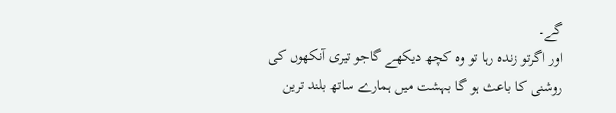گے۔
اور اگرتو زنده رہا تو وہ کچھ دیکھے گاجو تیری آنکھوں کی روشنی کا باعث ہو گا بہشت میں ہمارے ساتھ بلند ترین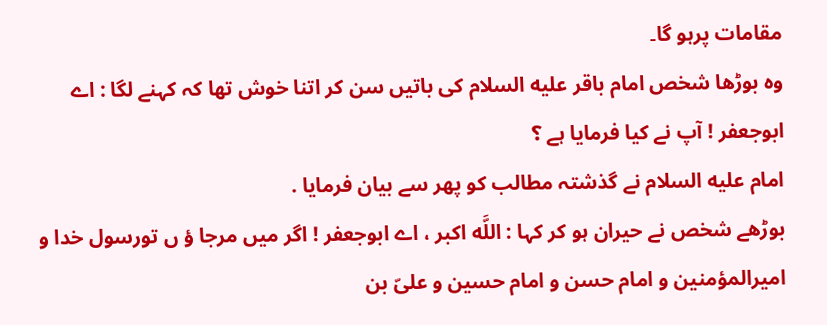مقامات پرہو گا۔
وہ بوڑھا شخص امام باقر عليه السلام کی باتیں سن کر اتنا خوش تھا کہ کہنے لگا : اے ابوجعفر ! آپ نے کیا فرمایا ہے ؟
امام عليه السلام نے گذشتہ مطالب کو پھر سے بیان فرمایا .
بوڑھے شخص نے حیران ہو کر کہا : اللَّه اكبر ، اے ابوجعفر ! اگر میں مرجا ؤ ں تورسول خدا و اميرالمؤمنين و امام حسن و امام حسين و علىّ بن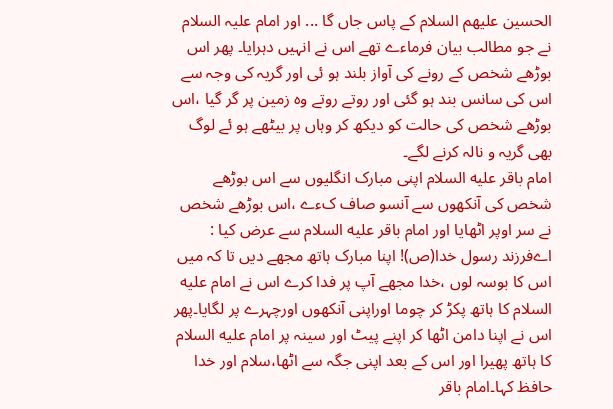الحسين عليهم السلام کے پاس جاں گا ... اور امام علیہ السلام نے جو مطالب بیان فرماءے تھے اس نے انہیں دہرایا۔ پھر اس بوڑھے شخص کے رونے کی آواز بلند ہو ئی اور گریہ کی وجہ سے اس کی سانس بند ہو گئی اور روتے روتے وہ زمین پر گر گیا ،اس بوڑھے شخص کی حالت کو دیکھ کر وہاں پر بیٹھے ہو ئے لوگ بھی گریہ و نالہ کرنے لگے۔
امام باقر عليه السلام اپنی مبارک انگلیوں سے اس بوڑھے شخص کی آنکھوں سے آنسو صاف کءے ،اس بوڑھے شخص نے سر اوپر اٹھایا اور امام باقر عليه السلام سے عرض کیا : اےفرزند رسول خدا(ص)! اپنا مبارک ہاتھ مجھے دیں تا کہ میں اس کا بوسہ لوں ،خدا مجھے آپ پر فدا کرے اس نے امام عليه السلام کا ہاتھ پکڑ کر چوما اوراپنی آنکھوں اورچہرے پر لگایا۔پھر اس نے اپنا دامن اٹھا کر اپنے پیٹ اور سینہ پر امام عليه السلام کا ہاتھ پھیرا اور اس کے بعد اپنی جگہ سے اٹھا،سلام اور خدا حافظ کہا۔امام باقر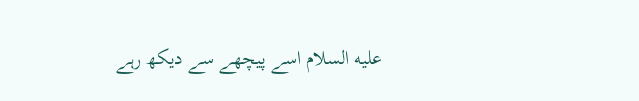عليه السلام اسے پیچھے سے دیکھ رہے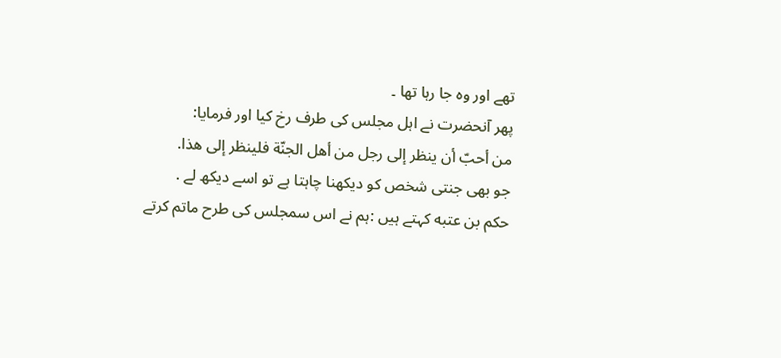تھے اور وہ جا رہا تھا ۔
پھر آنحضرت نے اہل مجلس کی طرف رخ کیا اور فرمایا:
من أحبّ أن ينظر إلى رجل من أهل الجنّة فلينظر إلى هذا.
جو بھی جنتی شخص کو دیکھنا چاہتا ہے تو اسے دیکھ لے .
حكم بن عتبه کہتے ہیں :ہم نے اس سمجلس کی طرح ماتم کرتے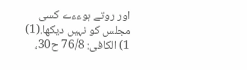اور روتے ہوءءے کسی مجلس کو نہیں دیکھا.(1)
1) الكافى: 76/8 ح30،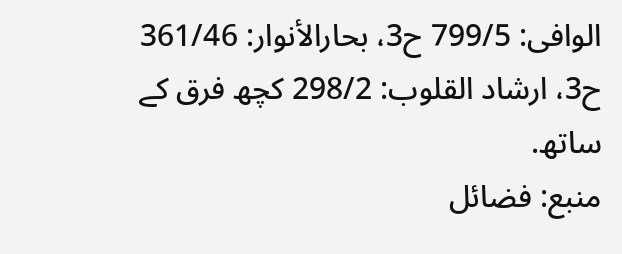الوافى: 799/5 ح3، بحارالأنوار: 361/46 ح3، ارشاد القلوب: 298/2 کچھ فرق کے ساتھ.
منبع: فضائل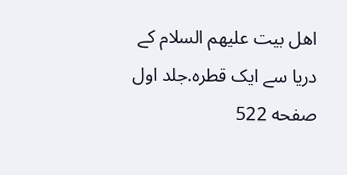اهل بیت علیهم السلام کے دریا سے ایک قطرہ.جلد اول صفحه 522